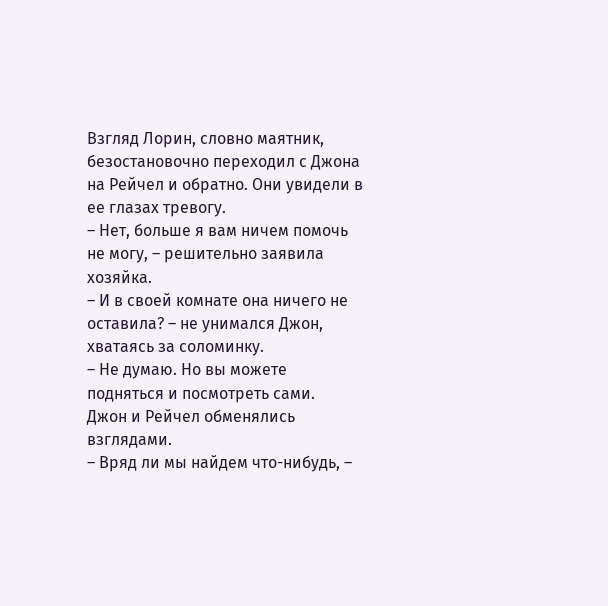Взгляд Лорин, словно маятник, безостановочно переходил с Джона на Рейчел и обратно. Они увидели в ее глазах тревогу.
– Нет, больше я вам ничем помочь не могу, – решительно заявила хозяйка.
– И в своей комнате она ничего не оставила? – не унимался Джон, хватаясь за соломинку.
– Не думаю. Но вы можете подняться и посмотреть сами.
Джон и Рейчел обменялись взглядами.
– Вряд ли мы найдем что-нибудь, –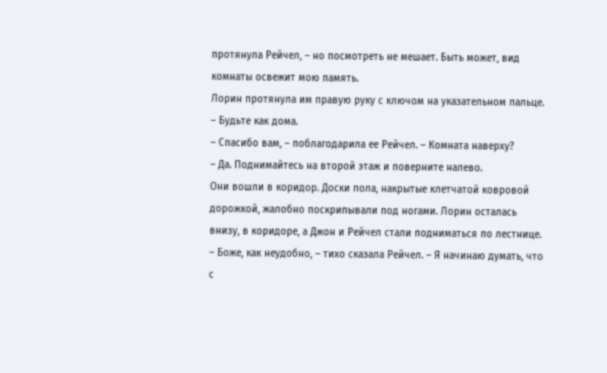протянула Рейчел, – но посмотреть не мешает. Быть может, вид комнаты освежит мою память.
Лорин протянула им правую руку с ключом на указательном пальце.
– Будьте как дома.
– Спасибо вам, – поблагодарила ее Рейчел. – Комната наверху?
– Да. Поднимайтесь на второй этаж и поверните налево.
Они вошли в коридор. Доски пола, накрытые клетчатой ковровой дорожкой, жалобно поскрипывали под ногами. Лорин осталась внизу, в коридоре, а Джон и Рейчел стали подниматься по лестнице.
– Боже, как неудобно, – тихо сказала Рейчел. – Я начинаю думать, что с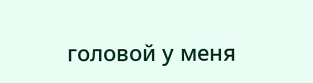головой у меня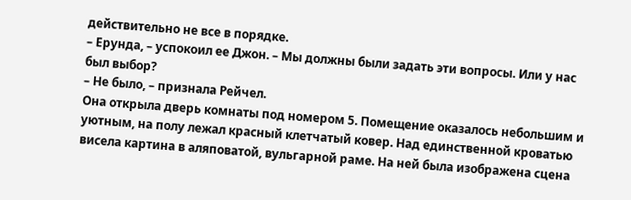действительно не все в порядке.
– Ерунда, – успокоил ее Джон. – Мы должны были задать эти вопросы. Или у нас был выбор?
– Не было, – признала Рейчел.
Она открыла дверь комнаты под номером 5. Помещение оказалось небольшим и уютным, на полу лежал красный клетчатый ковер. Над единственной кроватью висела картина в аляповатой, вульгарной раме. На ней была изображена сцена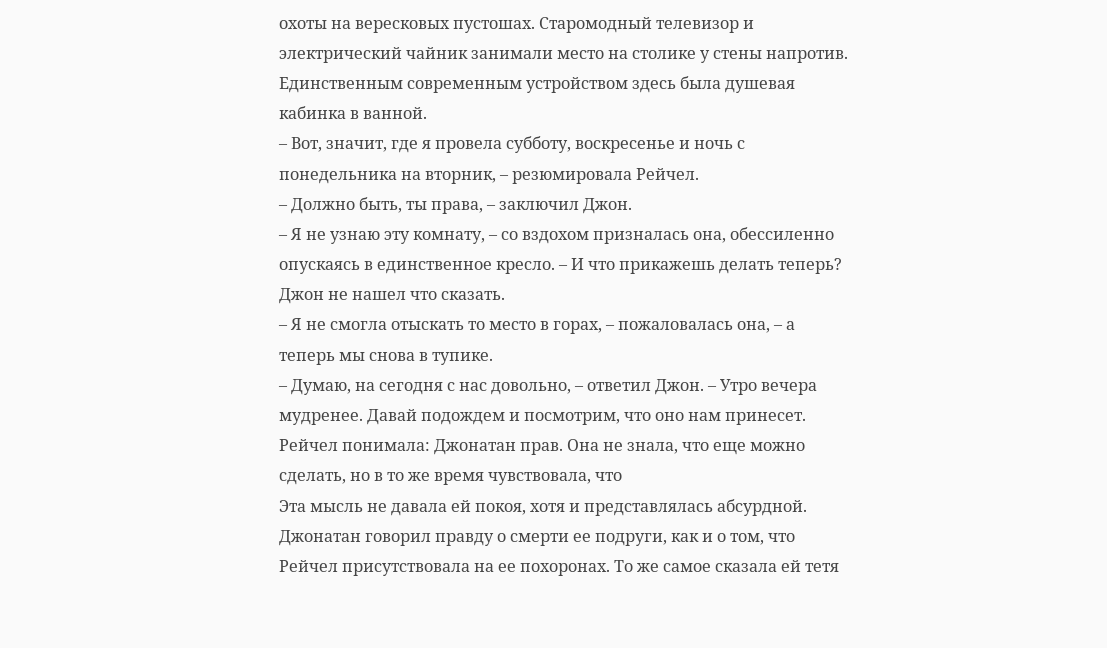охоты на вересковых пустошах. Старомодный телевизор и электрический чайник занимали место на столике у стены напротив. Единственным современным устройством здесь была душевая кабинка в ванной.
– Вот, значит, где я провела субботу, воскресенье и ночь с понедельника на вторник, – резюмировала Рейчел.
– Должно быть, ты права, – заключил Джон.
– Я не узнаю эту комнату, – со вздохом призналась она, обессиленно опускаясь в единственное кресло. – И что прикажешь делать теперь?
Джон не нашел что сказать.
– Я не смогла отыскать то место в горах, – пожаловалась она, – а теперь мы снова в тупике.
– Думаю, на сегодня с нас довольно, – ответил Джон. – Утро вечера мудренее. Давай подождем и посмотрим, что оно нам принесет.
Рейчел понимала: Джонатан прав. Она не знала, что еще можно сделать, но в то же время чувствовала, что
Эта мысль не давала ей покоя, хотя и представлялась абсурдной. Джонатан говорил правду о смерти ее подруги, как и о том, что Рейчел присутствовала на ее похоронах. То же самое сказала ей тетя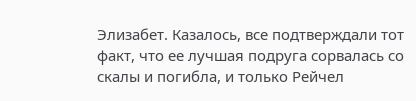Элизабет. Казалось, все подтверждали тот факт, что ее лучшая подруга сорвалась со скалы и погибла, и только Рейчел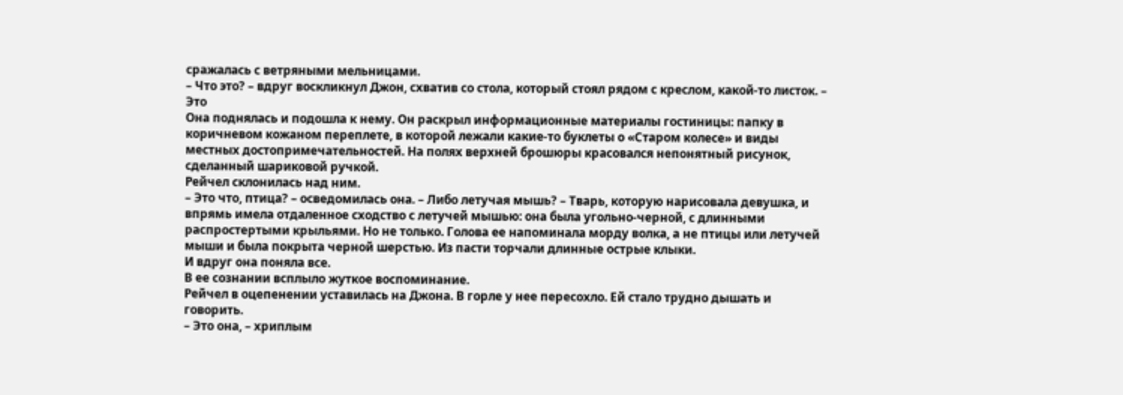сражалась с ветряными мельницами.
– Что это? – вдруг воскликнул Джон, схватив со стола, который стоял рядом с креслом, какой-то листок. – Это
Она поднялась и подошла к нему. Он раскрыл информационные материалы гостиницы: папку в коричневом кожаном переплете, в которой лежали какие-то буклеты о «Старом колесе» и виды местных достопримечательностей. На полях верхней брошюры красовался непонятный рисунок, сделанный шариковой ручкой.
Рейчел склонилась над ним.
– Это что, птица? – осведомилась она. – Либо летучая мышь? – Тварь, которую нарисовала девушка, и впрямь имела отдаленное сходство с летучей мышью: она была угольно-черной, с длинными распростертыми крыльями. Но не только. Голова ее напоминала морду волка, а не птицы или летучей мыши и была покрыта черной шерстью. Из пасти торчали длинные острые клыки.
И вдруг она поняла все.
В ее сознании всплыло жуткое воспоминание.
Рейчел в оцепенении уставилась на Джона. В горле у нее пересохло. Ей стало трудно дышать и говорить.
– Это она, – хриплым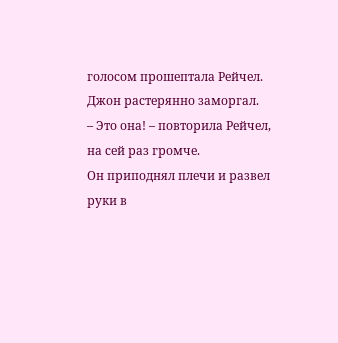голосом прошептала Рейчел.
Джон растерянно заморгал.
– Это она! – повторила Рейчел, на сей раз громче.
Он приподнял плечи и развел руки в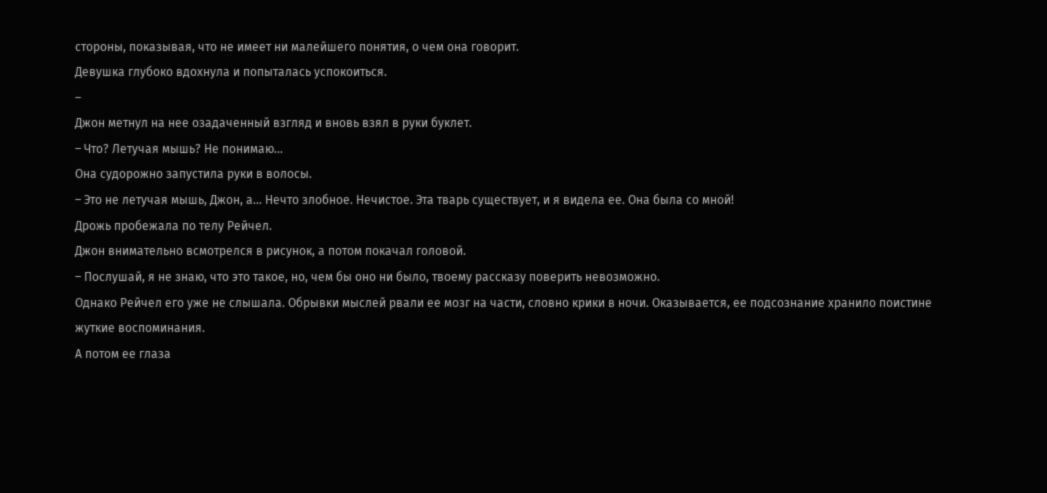стороны, показывая, что не имеет ни малейшего понятия, о чем она говорит.
Девушка глубоко вдохнула и попыталась успокоиться.
–
Джон метнул на нее озадаченный взгляд и вновь взял в руки буклет.
– Что? Летучая мышь? Не понимаю…
Она судорожно запустила руки в волосы.
– Это не летучая мышь, Джон, а… Нечто злобное. Нечистое. Эта тварь существует, и я видела ее. Она была со мной!
Дрожь пробежала по телу Рейчел.
Джон внимательно всмотрелся в рисунок, а потом покачал головой.
– Послушай, я не знаю, что это такое, но, чем бы оно ни было, твоему рассказу поверить невозможно.
Однако Рейчел его уже не слышала. Обрывки мыслей рвали ее мозг на части, словно крики в ночи. Оказывается, ее подсознание хранило поистине жуткие воспоминания.
А потом ее глаза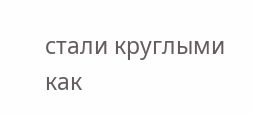стали круглыми как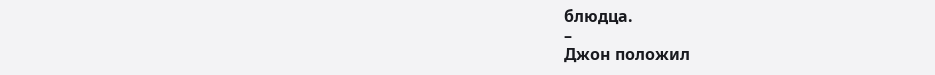блюдца.
–
Джон положил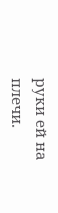руки ей на плечи.